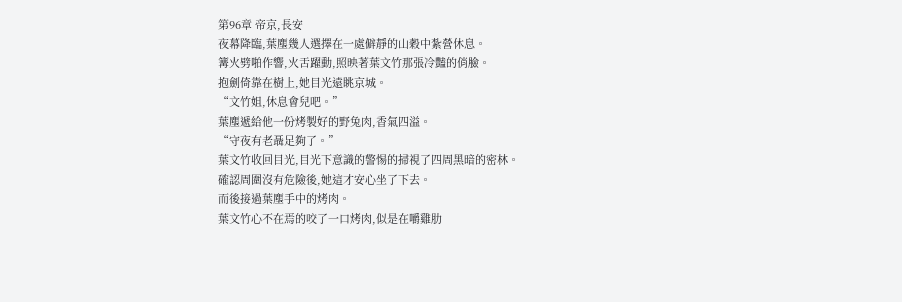第96章 帝京,長安
夜幕降臨,葉塵幾人選擇在一處僻靜的山穀中紮營休息。
篝火劈啪作響,火舌躍動,照映著葉文竹那張冷豔的俏臉。
抱劍倚靠在樹上,她目光遠眺京城。
“文竹姐,休息會兒吧。”
葉塵遞給他一份烤製好的野兔肉,香氣四溢。
“守夜有老聶足夠了。”
葉文竹收回目光,目光下意識的警惕的掃視了四周黑暗的密林。
確認周圍沒有危險後,她這才安心坐了下去。
而後接過葉塵手中的烤肉。
葉文竹心不在焉的咬了一口烤肉,似是在嚼雞肋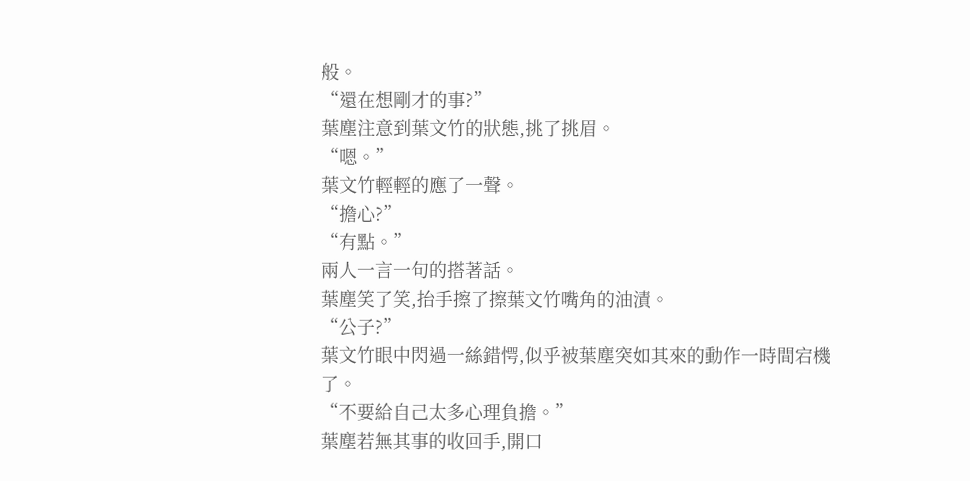般。
“還在想剛才的事?”
葉塵注意到葉文竹的狀態,挑了挑眉。
“嗯。”
葉文竹輕輕的應了一聲。
“擔心?”
“有點。”
兩人一言一句的搭著話。
葉塵笑了笑,抬手擦了擦葉文竹嘴角的油漬。
“公子?”
葉文竹眼中閃過一絲錯愕,似乎被葉塵突如其來的動作一時間宕機了。
“不要給自己太多心理負擔。”
葉塵若無其事的收回手,開口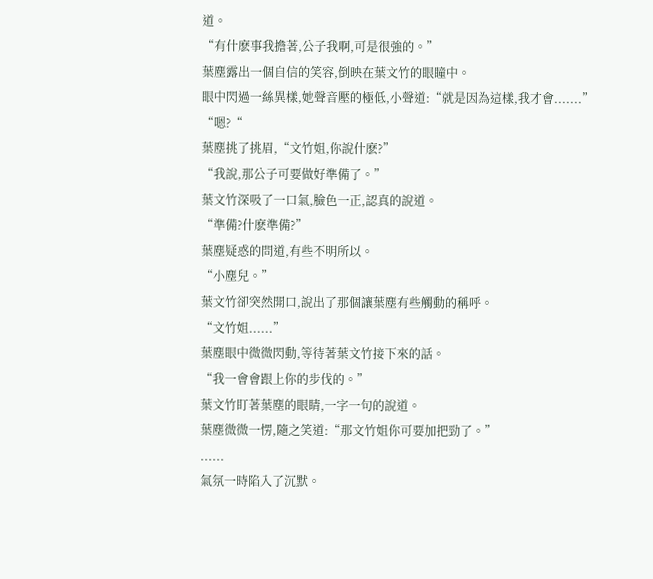道。
“有什麽事我擔著,公子我啊,可是很強的。”
葉塵露出一個自信的笑容,倒映在葉文竹的眼瞳中。
眼中閃過一絲異樣,她聲音壓的極低,小聲道:“就是因為這樣,我才會.......”
“嗯?“
葉塵挑了挑眉,“文竹姐,你說什麽?”
“我說,那公子可要做好準備了。”
葉文竹深吸了一口氣,臉色一正,認真的說道。
“準備?什麽準備?”
葉塵疑惑的問道,有些不明所以。
“小塵兒。”
葉文竹卻突然開口,說出了那個讓葉塵有些觸動的稱呼。
“文竹姐......”
葉塵眼中微微閃動,等待著葉文竹接下來的話。
“我一會會跟上你的步伐的。”
葉文竹盯著葉塵的眼睛,一字一句的說道。
葉塵微微一愣,隨之笑道:“那文竹姐你可要加把勁了。”
......
氣氛一時陷入了沉默。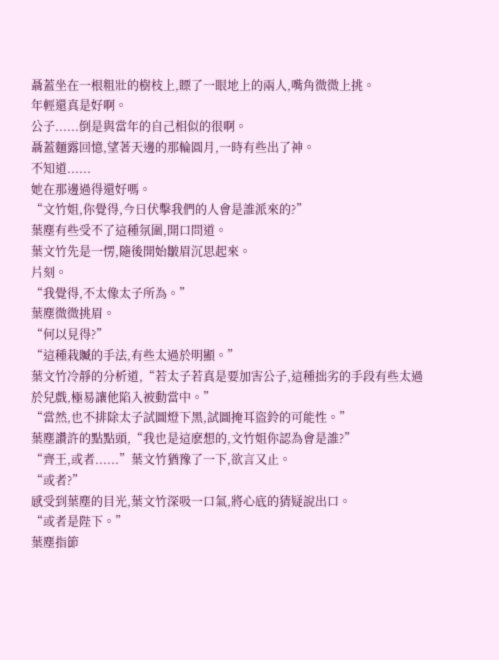聶蓋坐在一根粗壯的樹枝上,瞟了一眼地上的兩人,嘴角微微上挑。
年輕還真是好啊。
公子......倒是與當年的自己相似的很啊。
聶蓋麵露回憶,望著天邊的那輪圓月,一時有些出了神。
不知道......
她在那邊過得還好嗎。
“文竹姐,你覺得,今日伏擊我們的人會是誰派來的?”
葉塵有些受不了這種氛圍,開口問道。
葉文竹先是一愣,隨後開始皺眉沉思起來。
片刻。
“我覺得,不太像太子所為。”
葉塵微微挑眉。
“何以見得?”
“這種栽贓的手法,有些太過於明顯。”
葉文竹冷靜的分析道,“若太子若真是要加害公子,這種拙劣的手段有些太過於兒戲,極易讓他陷入被動當中。”
“當然,也不排除太子試圖燈下黑,試圖掩耳盜鈴的可能性。”
葉塵讚許的點點頭,“我也是這麽想的,文竹姐你認為會是誰?”
“齊王,或者......”葉文竹猶豫了一下,欲言又止。
“或者?”
感受到葉塵的目光,葉文竹深吸一口氣,將心底的猜疑說出口。
“或者是陛下。”
葉塵指節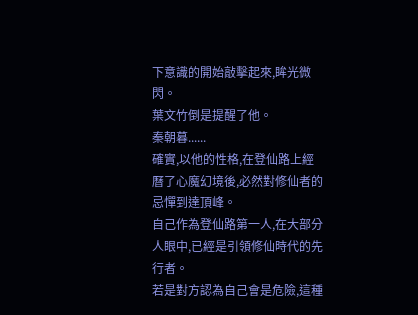下意識的開始敲擊起來,眸光微閃。
葉文竹倒是提醒了他。
秦朝暮......
確實,以他的性格,在登仙路上經曆了心魔幻境後,必然對修仙者的忌憚到達頂峰。
自己作為登仙路第一人,在大部分人眼中,已經是引領修仙時代的先行者。
若是對方認為自己會是危險,這種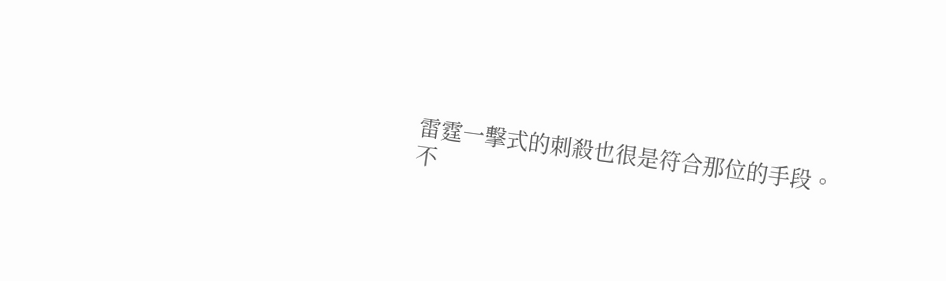雷霆一擊式的刺殺也很是符合那位的手段。
不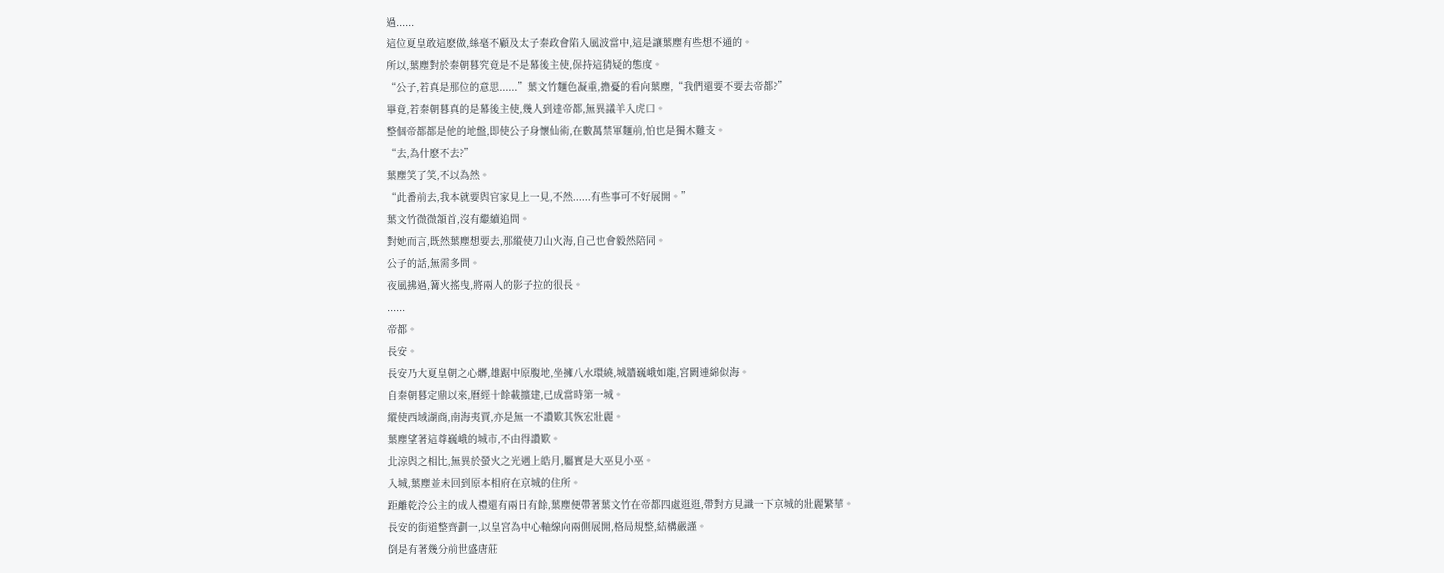過......
這位夏皇敢這麽做,絲毫不顧及太子秦政會陷入風波當中,這是讓葉塵有些想不通的。
所以,葉塵對於秦朝暮究竟是不是幕後主使,保持這猜疑的態度。
“公子,若真是那位的意思......”葉文竹麵色凝重,擔憂的看向葉塵,“我們還要不要去帝都?”
畢竟,若秦朝暮真的是幕後主使,幾人到達帝都,無異議羊入虎口。
整個帝都都是他的地盤,即使公子身懷仙術,在數萬禁軍麵前,怕也是獨木難支。
“去,為什麽不去?”
葉塵笑了笑,不以為然。
“此番前去,我本就要與官家見上一見,不然......有些事可不好展開。”
葉文竹微微頷首,沒有繼續追問。
對她而言,既然葉塵想要去,那縱使刀山火海,自己也會毅然陪同。
公子的話,無需多問。
夜風拂過,篝火搖曳,將兩人的影子拉的很長。
......
帝都。
長安。
長安乃大夏皇朝之心髒,雄踞中原腹地,坐擁八水環繞,城牆巍峨如龍,宮闕連綿似海。
自秦朝暮定鼎以來,曆經十餘載擴建,已成當時第一城。
縱使西域湖商,南海夷賈,亦是無一不讚歎其恢宏壯麗。
葉塵望著這尊巍峨的城市,不由得讚歎。
北涼與之相比,無異於螢火之光遇上皓月,屬實是大巫見小巫。
入城,葉塵並未回到原本相府在京城的住所。
距離乾泠公主的成人禮還有兩日有餘,葉塵便帶著葉文竹在帝都四處逛逛,帶對方見識一下京城的壯麗繁華。
長安的街道整齊劃一,以皇宮為中心軸線向兩側展開,格局規整,結構嚴謹。
倒是有著幾分前世盛唐莊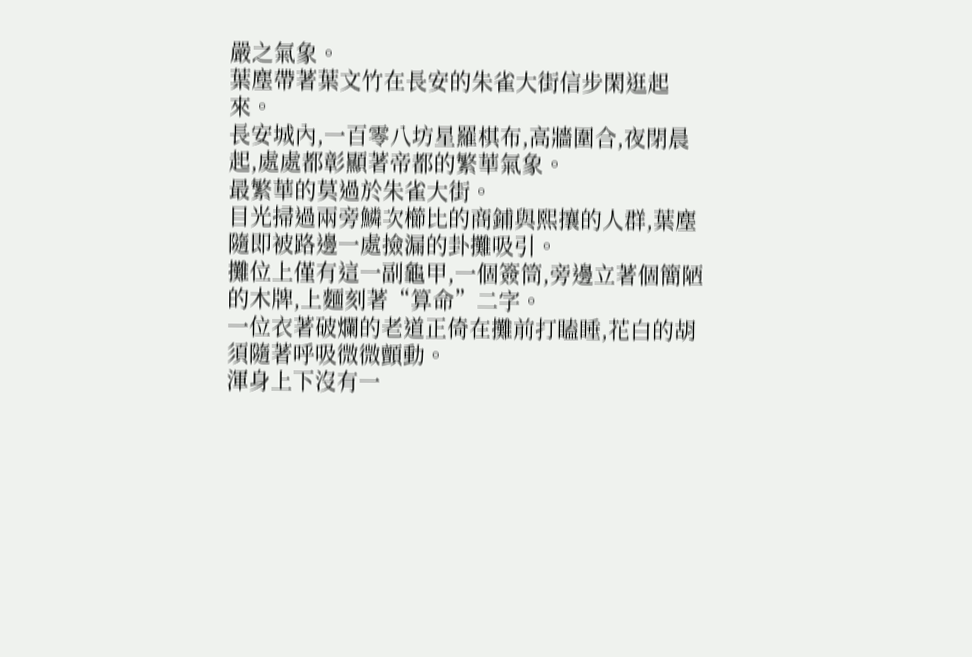嚴之氣象。
葉塵帶著葉文竹在長安的朱雀大街信步閑逛起來。
長安城內,一百零八坊星羅棋布,高牆圍合,夜閉晨起,處處都彰顯著帝都的繁華氣象。
最繁華的莫過於朱雀大街。
目光掃過兩旁鱗次櫛比的商鋪與熙攘的人群,葉塵隨即被路邊一處撿漏的卦攤吸引。
攤位上僅有這一副龜甲,一個簽筒,旁邊立著個簡陋的木牌,上麵刻著“算命”二字。
一位衣著破爛的老道正倚在攤前打瞌睡,花白的胡須隨著呼吸微微顫動。
渾身上下沒有一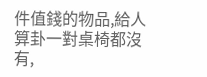件值錢的物品,給人算卦一對桌椅都沒有,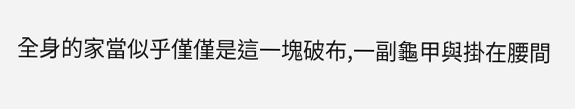全身的家當似乎僅僅是這一塊破布,一副龜甲與掛在腰間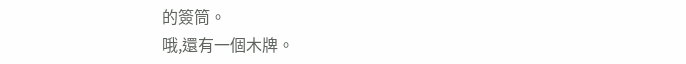的簽筒。
哦,還有一個木牌。